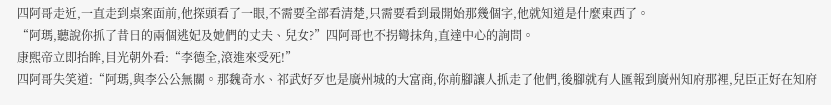四阿哥走近,一直走到桌案面前,他探頭看了一眼,不需要全部看清楚,只需要看到最開始那幾個字,他就知道是什麼東西了。
“阿瑪,聽說你抓了昔日的兩個逃妃及她們的丈夫、兒女?”四阿哥也不拐彎抹角,直達中心的詢問。
康熙帝立即抬眸,目光朝外看:“李德全,滾進來受死!”
四阿哥失笑道:“阿瑪,與李公公無關。那魏奇水、祁武好歹也是廣州城的大富商,你前腳讓人抓走了他們,後腳就有人匯報到廣州知府那裡,兒臣正好在知府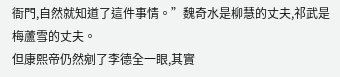衙門,自然就知道了這件事情。”魏奇水是柳慧的丈夫,祁武是梅蘆雪的丈夫。
但康熙帝仍然剜了李德全一眼,其實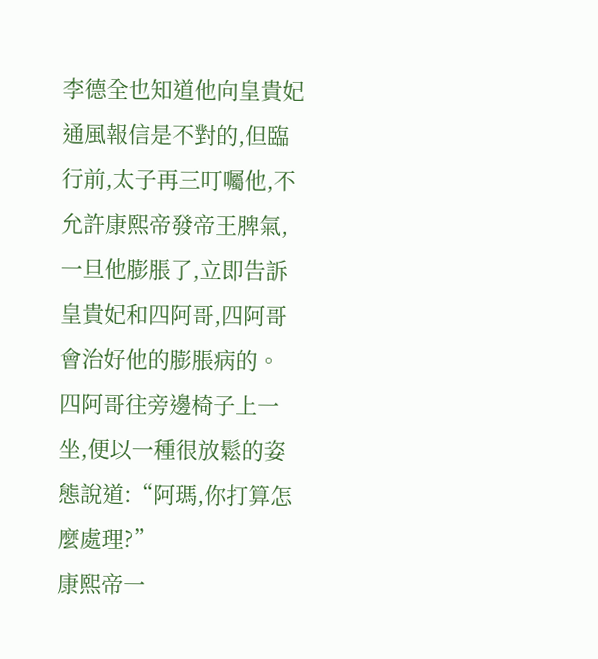李德全也知道他向皇貴妃通風報信是不對的,但臨行前,太子再三叮囑他,不允許康熙帝發帝王脾氣,一旦他膨脹了,立即告訴皇貴妃和四阿哥,四阿哥會治好他的膨脹病的。
四阿哥往旁邊椅子上一坐,便以一種很放鬆的姿態說道:“阿瑪,你打算怎麼處理?”
康熙帝一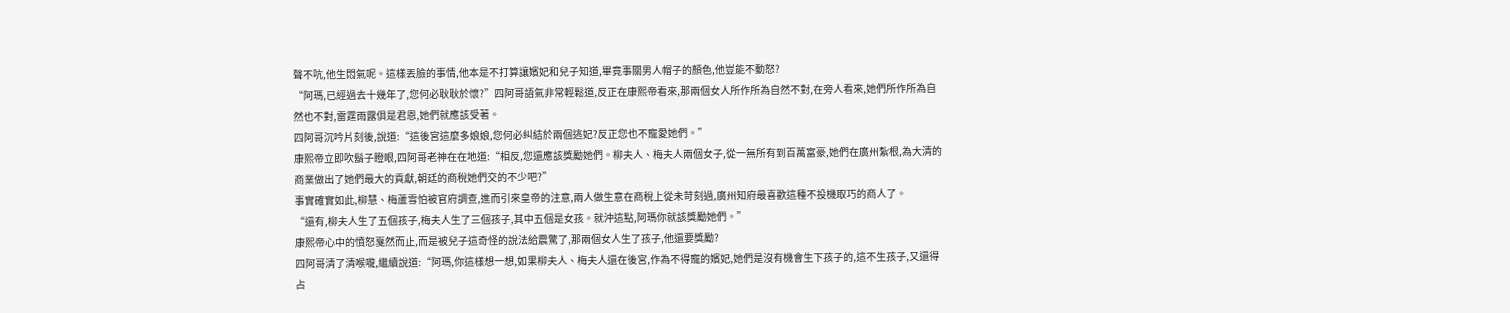聲不吭,他生悶氣呢。這樣丟臉的事情,他本是不打算讓嬪妃和兒子知道,畢竟事關男人帽子的顏色,他豈能不動怒?
“阿瑪,已經過去十幾年了,您何必耿耿於懷?”四阿哥語氣非常輕鬆道,反正在康熙帝看來,那兩個女人所作所為自然不對,在旁人看來,她們所作所為自然也不對,雷霆雨露俱是君恩,她們就應該受著。
四阿哥沉吟片刻後,說道:“這後宮這麼多娘娘,您何必糾結於兩個逃妃?反正您也不寵愛她們。”
康熙帝立即吹鬍子瞪眼,四阿哥老神在在地道:“相反,您還應該獎勵她們。柳夫人、梅夫人兩個女子,從一無所有到百萬富豪,她們在廣州紮根,為大清的商業做出了她們最大的貢獻,朝廷的商稅她們交的不少吧?”
事實確實如此,柳慧、梅蘆雪怕被官府調查,進而引來皇帝的注意,兩人做生意在商稅上從未苛刻過,廣州知府最喜歡這種不投機取巧的商人了。
“還有,柳夫人生了五個孩子,梅夫人生了三個孩子,其中五個是女孩。就沖這點,阿瑪你就該獎勵她們。”
康熙帝心中的憤怒戛然而止,而是被兒子這奇怪的說法給震驚了,那兩個女人生了孩子,他還要獎勵?
四阿哥清了清喉嚨,繼續說道:“阿瑪,你這樣想一想,如果柳夫人、梅夫人還在後宮,作為不得寵的嬪妃,她們是沒有機會生下孩子的,這不生孩子,又還得占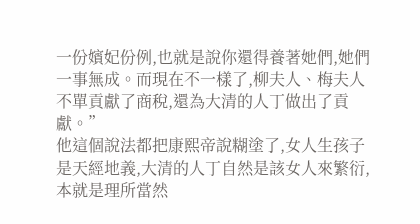一份嬪妃份例,也就是說你還得養著她們,她們一事無成。而現在不一樣了,柳夫人、梅夫人不單貢獻了商稅,還為大清的人丁做出了貢獻。”
他這個說法都把康熙帝說糊塗了,女人生孩子是天經地義,大清的人丁自然是該女人來繁衍,本就是理所當然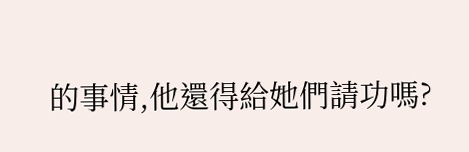的事情,他還得給她們請功嗎?